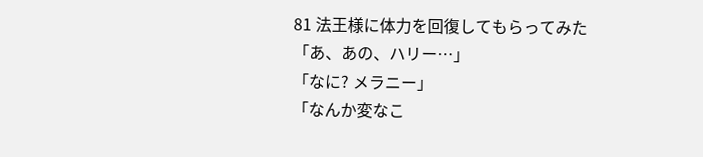81 法王様に体力を回復してもらってみた
「あ、あの、ハリー…」
「なに? メラニー」
「なんか変なこ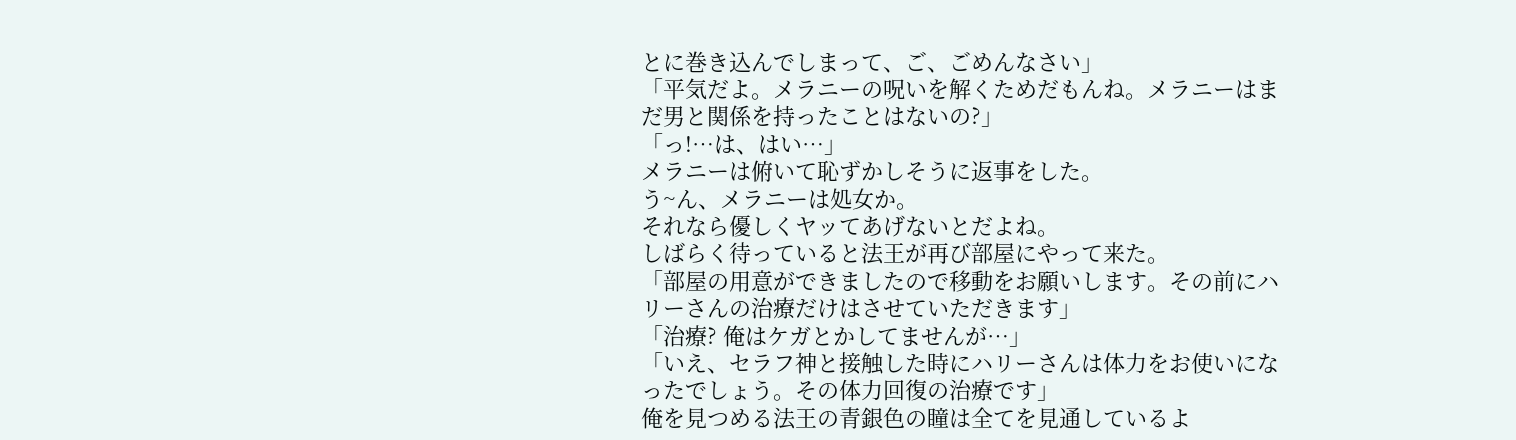とに巻き込んでしまって、ご、ごめんなさい」
「平気だよ。メラニーの呪いを解くためだもんね。メラニーはまだ男と関係を持ったことはないの?」
「っ!…は、はい…」
メラニーは俯いて恥ずかしそうに返事をした。
う~ん、メラニーは処女か。
それなら優しくヤッてあげないとだよね。
しばらく待っていると法王が再び部屋にやって来た。
「部屋の用意ができましたので移動をお願いします。その前にハリーさんの治療だけはさせていただきます」
「治療? 俺はケガとかしてませんが…」
「いえ、セラフ神と接触した時にハリーさんは体力をお使いになったでしょう。その体力回復の治療です」
俺を見つめる法王の青銀色の瞳は全てを見通しているよ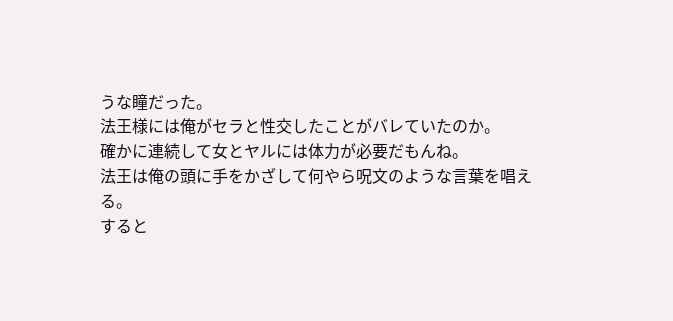うな瞳だった。
法王様には俺がセラと性交したことがバレていたのか。
確かに連続して女とヤルには体力が必要だもんね。
法王は俺の頭に手をかざして何やら呪文のような言葉を唱える。
すると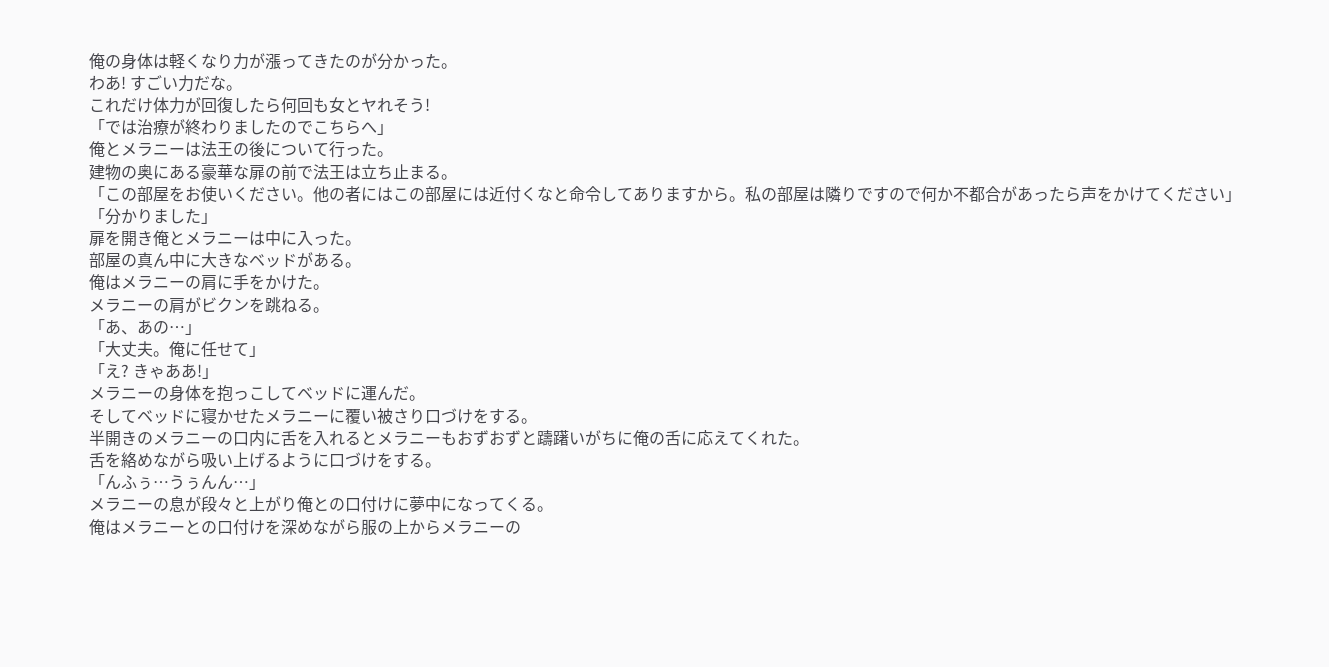俺の身体は軽くなり力が漲ってきたのが分かった。
わあ! すごい力だな。
これだけ体力が回復したら何回も女とヤれそう!
「では治療が終わりましたのでこちらへ」
俺とメラニーは法王の後について行った。
建物の奥にある豪華な扉の前で法王は立ち止まる。
「この部屋をお使いください。他の者にはこの部屋には近付くなと命令してありますから。私の部屋は隣りですので何か不都合があったら声をかけてください」
「分かりました」
扉を開き俺とメラニーは中に入った。
部屋の真ん中に大きなベッドがある。
俺はメラニーの肩に手をかけた。
メラニーの肩がビクンを跳ねる。
「あ、あの…」
「大丈夫。俺に任せて」
「え? きゃああ!」
メラニーの身体を抱っこしてベッドに運んだ。
そしてベッドに寝かせたメラニーに覆い被さり口づけをする。
半開きのメラニーの口内に舌を入れるとメラニーもおずおずと躊躇いがちに俺の舌に応えてくれた。
舌を絡めながら吸い上げるように口づけをする。
「んふぅ…うぅんん…」
メラニーの息が段々と上がり俺との口付けに夢中になってくる。
俺はメラニーとの口付けを深めながら服の上からメラニーの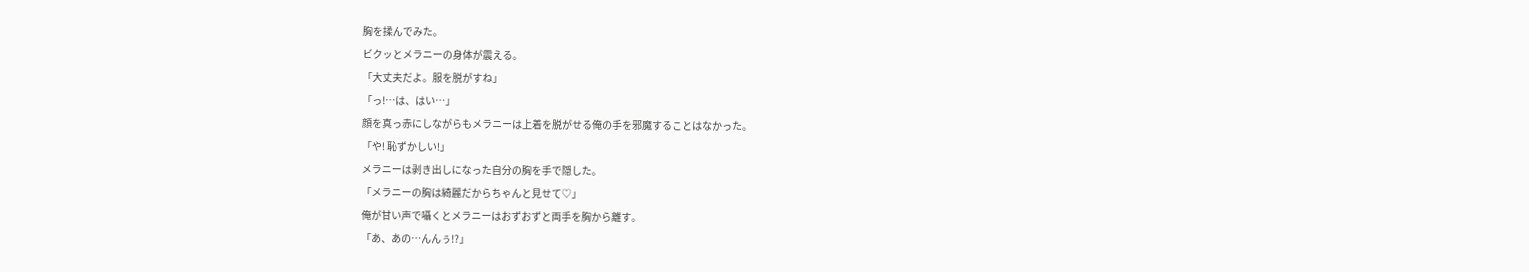胸を揉んでみた。
ビクッとメラニーの身体が震える。
「大丈夫だよ。服を脱がすね」
「っ!…は、はい…」
顔を真っ赤にしながらもメラニーは上着を脱がせる俺の手を邪魔することはなかった。
「や! 恥ずかしい!」
メラニーは剥き出しになった自分の胸を手で隠した。
「メラニーの胸は綺麗だからちゃんと見せて♡」
俺が甘い声で囁くとメラニーはおずおずと両手を胸から離す。
「あ、あの…んんぅ!?」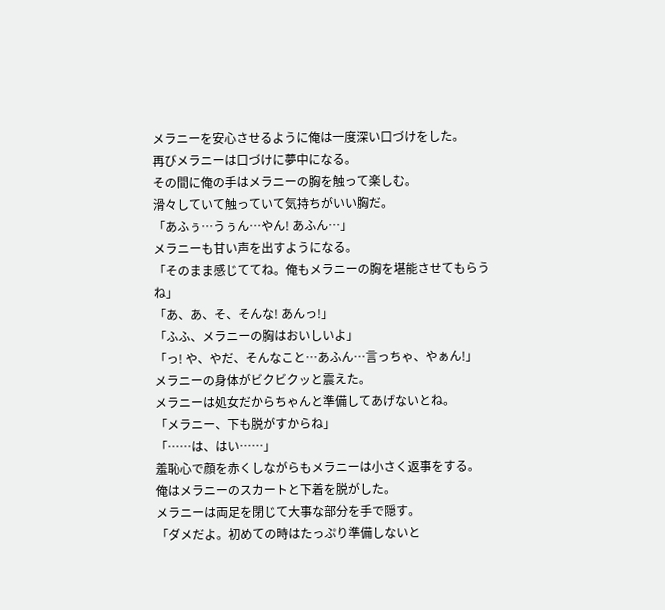メラニーを安心させるように俺は一度深い口づけをした。
再びメラニーは口づけに夢中になる。
その間に俺の手はメラニーの胸を触って楽しむ。
滑々していて触っていて気持ちがいい胸だ。
「あふぅ…うぅん…やん! あふん…」
メラニーも甘い声を出すようになる。
「そのまま感じててね。俺もメラニーの胸を堪能させてもらうね」
「あ、あ、そ、そんな! あんっ!」
「ふふ、メラニーの胸はおいしいよ」
「っ! や、やだ、そんなこと…あふん…言っちゃ、やぁん!」
メラニーの身体がビクビクッと震えた。
メラニーは処女だからちゃんと準備してあげないとね。
「メラニー、下も脱がすからね」
「……は、はい……」
羞恥心で顔を赤くしながらもメラニーは小さく返事をする。
俺はメラニーのスカートと下着を脱がした。
メラニーは両足を閉じて大事な部分を手で隠す。
「ダメだよ。初めての時はたっぷり準備しないと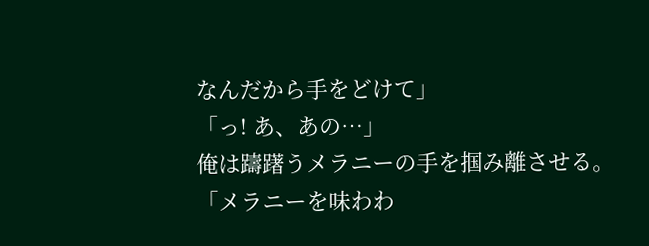なんだから手をどけて」
「っ! あ、あの…」
俺は躊躇うメラニーの手を掴み離させる。
「メラニーを味わわ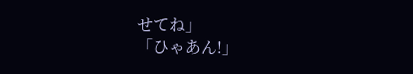せてね」
「ひゃあん!」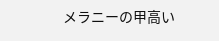メラニーの甲高い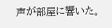声が部屋に響いた。